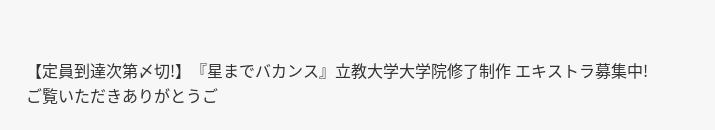【定員到達次第〆切!】『星までバカンス』立教大学大学院修了制作 エキストラ募集中!
ご覧いただきありがとうご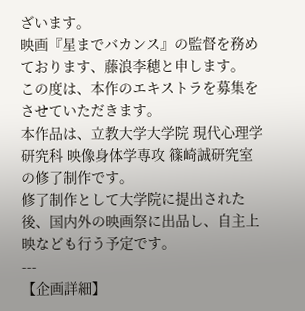ざいます。
映画『星までバカンス』の監督を務めております、藤浪李穂と申します。
この度は、本作のエキストラを募集をさせていただきます。
本作品は、立教大学大学院 現代心理学研究科 映像身体学専攻 篠崎誠研究室の修了制作です。
修了制作として大学院に提出された後、国内外の映画祭に出品し、自主上映なども行う予定です。
---
【企画詳細】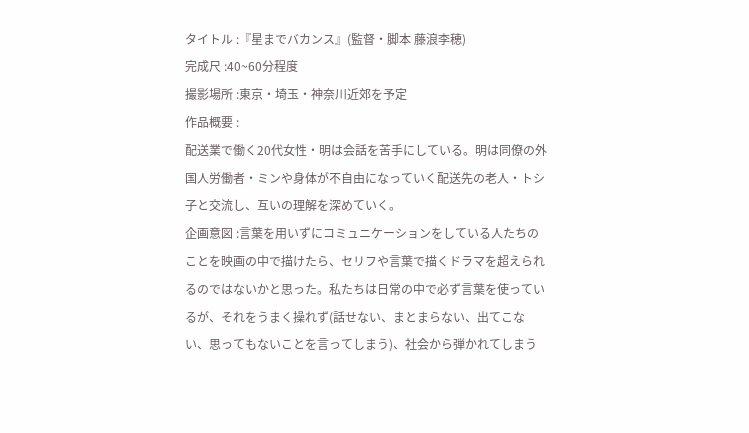タイトル :『星までバカンス』(監督・脚本 藤浪李穂)
完成尺 :40~60分程度
撮影場所 :東京・埼玉・神奈川近郊を予定
作品概要 :
配送業で働く20代女性・明は会話を苦手にしている。明は同僚の外国人労働者・ミンや身体が不自由になっていく配送先の老人・トシ子と交流し、互いの理解を深めていく。
企画意図 :言葉を用いずにコミュニケーションをしている人たちのことを映画の中で描けたら、セリフや言葉で描くドラマを超えられるのではないかと思った。私たちは日常の中で必ず言葉を使っているが、それをうまく操れず(話せない、まとまらない、出てこない、思ってもないことを言ってしまう)、社会から弾かれてしまう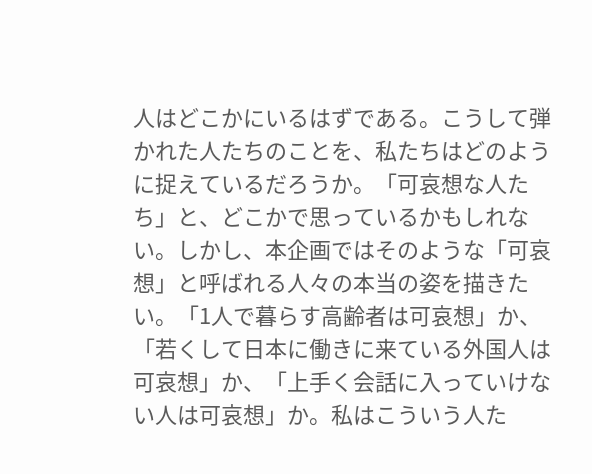人はどこかにいるはずである。こうして弾かれた人たちのことを、私たちはどのように捉えているだろうか。「可哀想な人たち」と、どこかで思っているかもしれない。しかし、本企画ではそのような「可哀想」と呼ばれる人々の本当の姿を描きたい。「1人で暮らす高齢者は可哀想」か、「若くして日本に働きに来ている外国人は可哀想」か、「上手く会話に入っていけない人は可哀想」か。私はこういう人た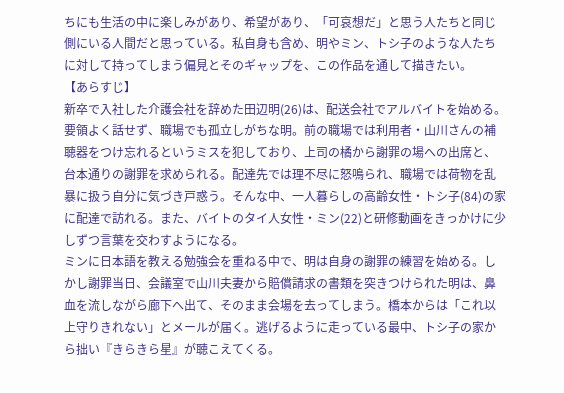ちにも生活の中に楽しみがあり、希望があり、「可哀想だ」と思う人たちと同じ側にいる人間だと思っている。私自身も含め、明やミン、トシ子のような人たちに対して持ってしまう偏見とそのギャップを、この作品を通して描きたい。
【あらすじ】
新卒で入社した介護会社を辞めた田辺明(26)は、配送会社でアルバイトを始める。要領よく話せず、職場でも孤立しがちな明。前の職場では利用者・山川さんの補聴器をつけ忘れるというミスを犯しており、上司の橘から謝罪の場への出席と、台本通りの謝罪を求められる。配達先では理不尽に怒鳴られ、職場では荷物を乱暴に扱う自分に気づき戸惑う。そんな中、一人暮らしの高齢女性・トシ子(84)の家に配達で訪れる。また、バイトのタイ人女性・ミン(22)と研修動画をきっかけに少しずつ言葉を交わすようになる。
ミンに日本語を教える勉強会を重ねる中で、明は自身の謝罪の練習を始める。しかし謝罪当日、会議室で山川夫妻から賠償請求の書類を突きつけられた明は、鼻血を流しながら廊下へ出て、そのまま会場を去ってしまう。橋本からは「これ以上守りきれない」とメールが届く。逃げるように走っている最中、トシ子の家から拙い『きらきら星』が聴こえてくる。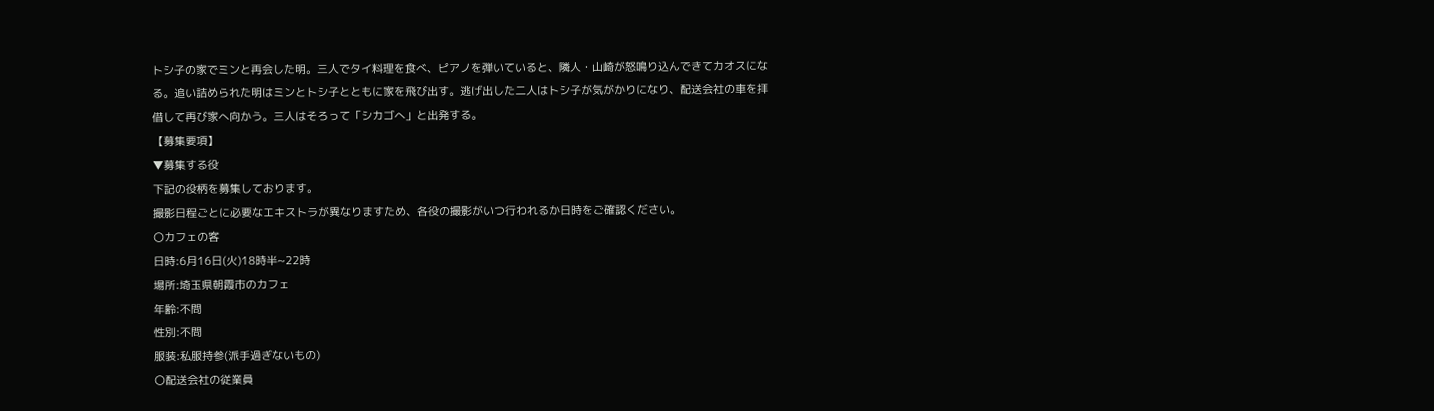トシ子の家でミンと再会した明。三人でタイ料理を食べ、ピアノを弾いていると、隣人・山崎が怒鳴り込んできてカオスになる。追い詰められた明はミンとトシ子とともに家を飛び出す。逃げ出した二人はトシ子が気がかりになり、配送会社の車を拝借して再び家へ向かう。三人はそろって「シカゴへ」と出発する。
【募集要項】
▼募集する役
下記の役柄を募集しております。
撮影日程ごとに必要なエキストラが異なりますため、各役の撮影がいつ行われるか日時をご確認ください。
〇カフェの客
日時:6月16日(火)18時半~22時
場所:埼玉県朝霞市のカフェ
年齢:不問
性別:不問
服装:私服持参(派手過ぎないもの)
〇配送会社の従業員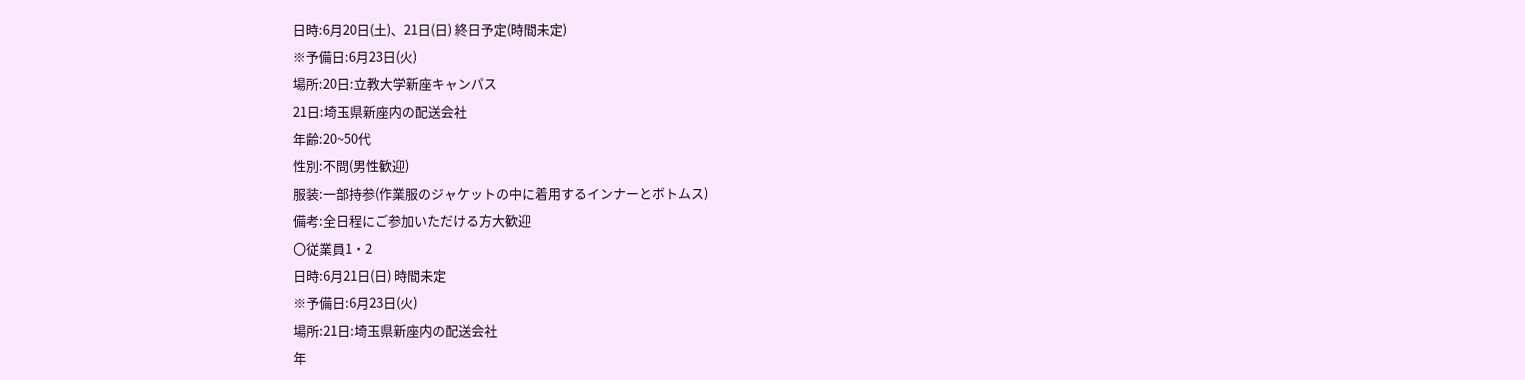日時:6月20日(土)、21日(日) 終日予定(時間未定)
※予備日:6月23日(火)
場所:20日:立教大学新座キャンパス
21日:埼玉県新座内の配送会社
年齢:20~50代
性別:不問(男性歓迎)
服装:一部持参(作業服のジャケットの中に着用するインナーとボトムス)
備考:全日程にご参加いただける方大歓迎
〇従業員1・2
日時:6月21日(日) 時間未定
※予備日:6月23日(火)
場所:21日:埼玉県新座内の配送会社
年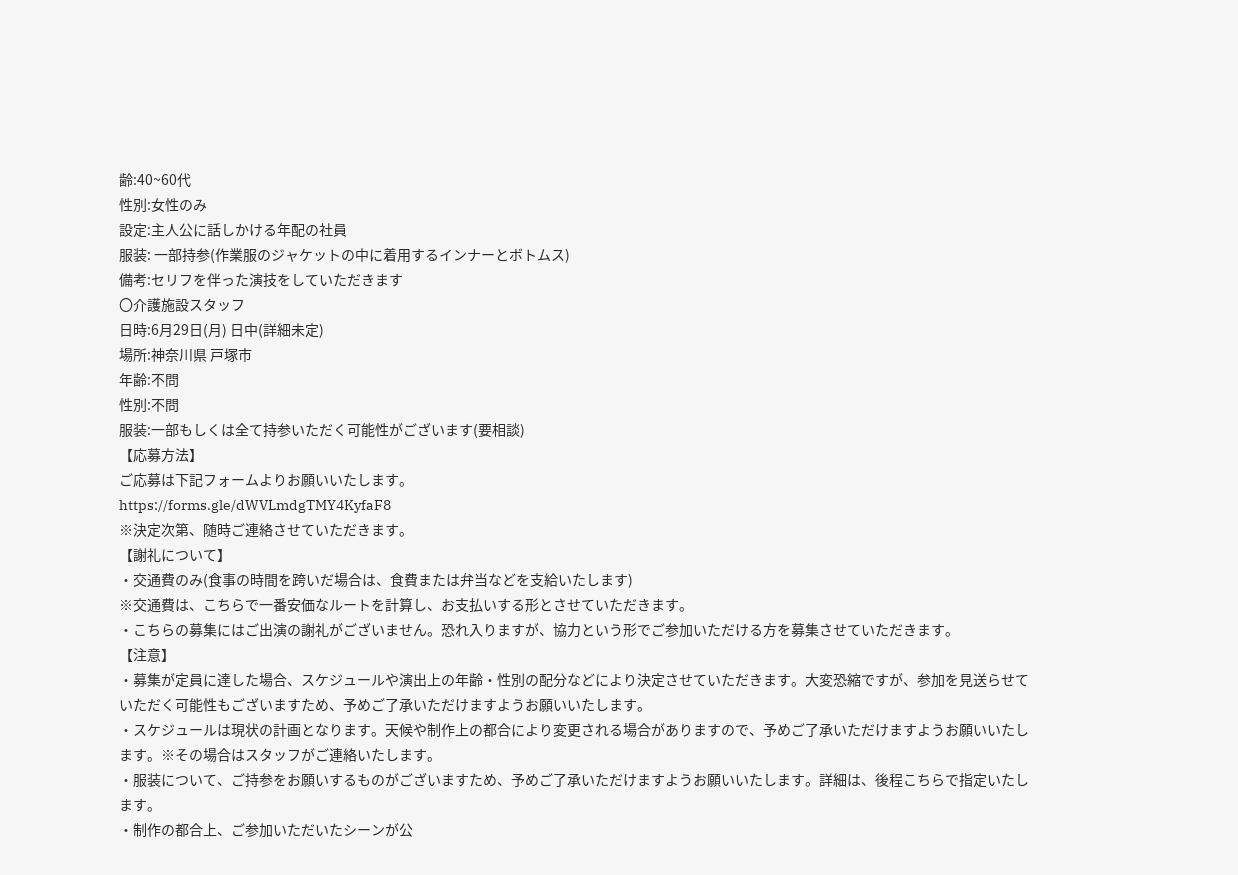齢:40~60代
性別:女性のみ
設定:主人公に話しかける年配の社員
服装: 一部持参(作業服のジャケットの中に着用するインナーとボトムス)
備考:セリフを伴った演技をしていただきます
〇介護施設スタッフ
日時:6月29日(月) 日中(詳細未定)
場所:神奈川県 戸塚市
年齢:不問
性別:不問
服装:一部もしくは全て持参いただく可能性がございます(要相談)
【応募方法】
ご応募は下記フォームよりお願いいたします。
https://forms.gle/dWVLmdgTMY4KyfaF8
※決定次第、随時ご連絡させていただきます。
【謝礼について】
・交通費のみ(食事の時間を跨いだ場合は、食費または弁当などを支給いたします)
※交通費は、こちらで一番安価なルートを計算し、お支払いする形とさせていただきます。
・こちらの募集にはご出演の謝礼がございません。恐れ入りますが、協力という形でご参加いただける方を募集させていただきます。
【注意】
・募集が定員に達した場合、スケジュールや演出上の年齢・性別の配分などにより決定させていただきます。大変恐縮ですが、参加を見送らせていただく可能性もございますため、予めご了承いただけますようお願いいたします。
・スケジュールは現状の計画となります。天候や制作上の都合により変更される場合がありますので、予めご了承いただけますようお願いいたします。※その場合はスタッフがご連絡いたします。
・服装について、ご持参をお願いするものがございますため、予めご了承いただけますようお願いいたします。詳細は、後程こちらで指定いたします。
・制作の都合上、ご参加いただいたシーンが公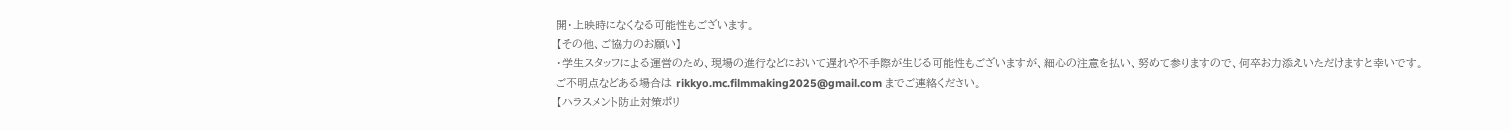開・上映時になくなる可能性もございます。
【その他、ご協力のお願い】
・学生スタッフによる運営のため、現場の進行などにおいて遅れや不手際が生じる可能性もございますが、細心の注意を払い、努めて参りますので、何卒お力添えいただけますと幸いです。
ご不明点などある場合は rikkyo.mc.filmmaking2025@gmail.com までご連絡ください。
【ハラスメント防止対策ポリ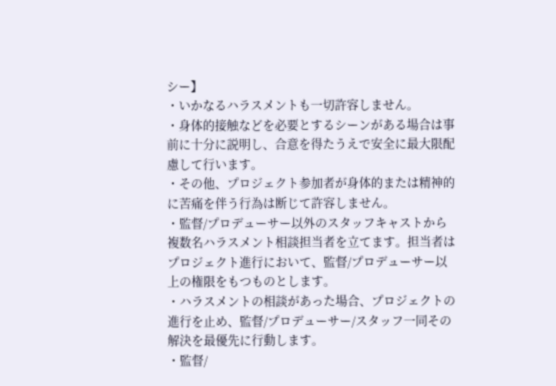シー】
・いかなるハラスメントも一切許容しません。
・身体的接触などを必要とするシーンがある場合は事前に十分に説明し、合意を得たうえで安全に最大限配慮して行います。
・その他、プロジェクト参加者が身体的または精神的に苦痛を伴う行為は断じて許容しません。
・監督/プロデューサー以外のスタッフキャストから複数名ハラスメント相談担当者を立てます。担当者はプロジェクト進行において、監督/プロデューサー以上の権限をもつものとします。
・ハラスメントの相談があった場合、プロジェクトの進行を止め、監督/プロデューサー/スタッフ一同その解決を最優先に行動します。
・監督/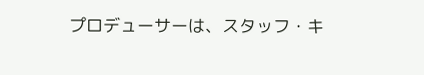プロデューサーは、スタッフ・キ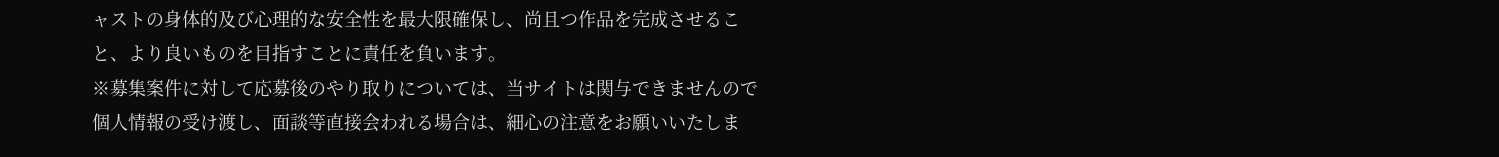ャストの身体的及び心理的な安全性を最大限確保し、尚且つ作品を完成させること、より良いものを目指すことに責任を負います。
※募集案件に対して応募後のやり取りについては、当サイトは関与できませんので個人情報の受け渡し、面談等直接会われる場合は、細心の注意をお願いいたしま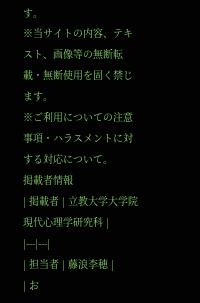す。
※当サイトの内容、テキスト、画像等の無断転載・無断使用を固く禁じます。
※ご利用についての注意事項・ハラスメントに対する対応について。
掲載者情報
| 掲載者 | 立教大学大学院現代心理学研究科 |
|---|---|
| 担当者 | 藤浪李穂 |
| お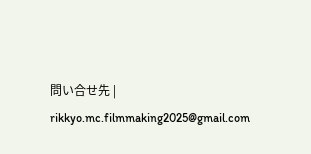問い合せ先 | rikkyo.mc.filmmaking2025@gmail.com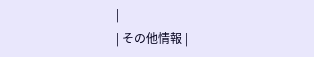|
| その他情報 |